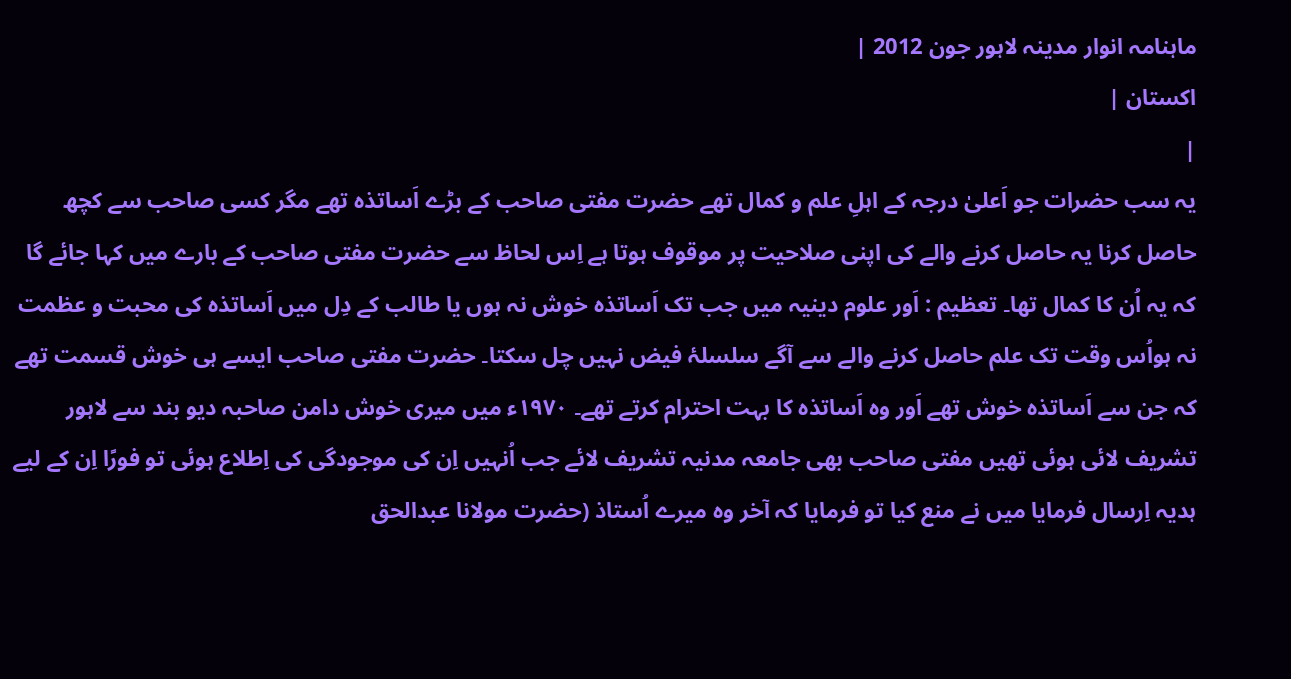ماہنامہ انوار مدینہ لاہور جون 2012 |
اكستان |
|
یہ سب حضرات جو اَعلیٰ درجہ کے اہلِ علم و کمال تھے حضرت مفتی صاحب کے بڑے اَساتذہ تھے مگر کسی صاحب سے کچھ حاصل کرنا یہ حاصل کرنے والے کی اپنی صلاحیت پر موقوف ہوتا ہے اِس لحاظ سے حضرت مفتی صاحب کے بارے میں کہا جائے گا کہ یہ اُن کا کمال تھا۔ تعظیم : اَور علوم دینیہ میں جب تک اَساتذہ خوش نہ ہوں یا طالب کے دِل میں اَساتذہ کی محبت و عظمت نہ ہواُس وقت تک علم حاصل کرنے والے سے آگے سلسلۂ فیض نہیں چل سکتا۔ حضرت مفتی صاحب ایسے ہی خوش قسمت تھے کہ جن سے اَساتذہ خوش تھے اَور وہ اَساتذہ کا بہت احترام کرتے تھے۔ ١٩٧٠ء میں میری خوش دامن صاحبہ دیو بند سے لاہور تشریف لائی ہوئی تھیں مفتی صاحب بھی جامعہ مدنیہ تشریف لائے جب اُنہیں اِن کی موجودگی کی اِطلاع ہوئی تو فورًا اِن کے لیے ہدیہ اِرسال فرمایا میں نے منع کیا تو فرمایا کہ آخر وہ میرے اُستاذ (حضرت مولانا عبدالحق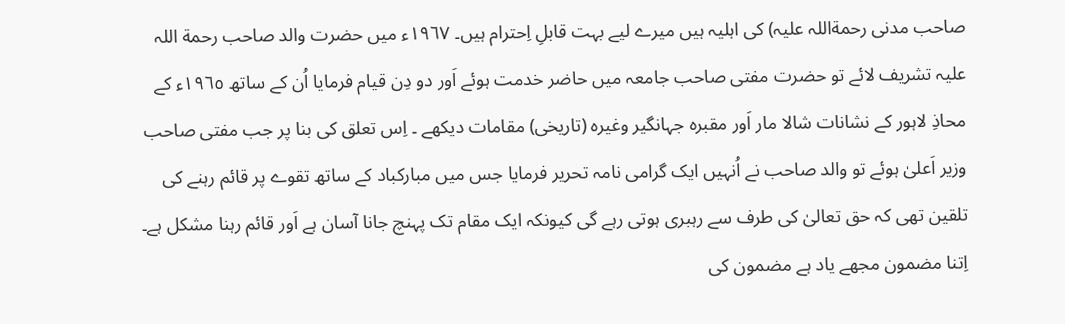صاحب مدنی رحمةاللہ علیہ) کی اہلیہ ہیں میرے لیے بہت قابلِ اِحترام ہیں۔ ١٩٦٧ء میں حضرت والد صاحب رحمة اللہ علیہ تشریف لائے تو حضرت مفتی صاحب جامعہ میں حاضر خدمت ہوئے اَور دو دِن قیام فرمایا اُن کے ساتھ ١٩٦٥ء کے محاذِ لاہور کے نشانات شالا مار اَور مقبرہ جہانگیر وغیرہ (تاریخی) مقامات دیکھے ۔ اِس تعلق کی بنا پر جب مفتی صاحب وزیر اَعلیٰ ہوئے تو والد صاحب نے اُنہیں ایک گرامی نامہ تحریر فرمایا جس میں مبارکباد کے ساتھ تقوے پر قائم رہنے کی تلقین تھی کہ حق تعالیٰ کی طرف سے رہبری ہوتی رہے گی کیونکہ ایک مقام تک پہنچ جانا آسان ہے اَور قائم رہنا مشکل ہے۔ اِتنا مضمون مجھے یاد ہے مضمون کی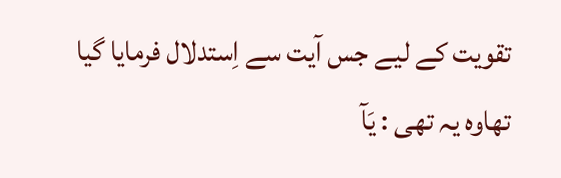تقویت کے لیے جس آیت سے اِستدلال فرمایا گیا تھاوہ یہ تھی : یَآ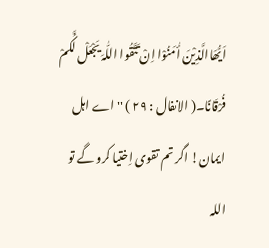اَیُّھَاالَّذِیْنَ أٰمَنُوْا اِنْ تَتَّقُوا اللّٰہَ یَجْعَلْ لَّکُمْ فُرْقَانًا۔( الانفال : ٢٩ ) ''اے اہل ایمان! اگر تم تقوی اِختیا کرو گے تو اللہ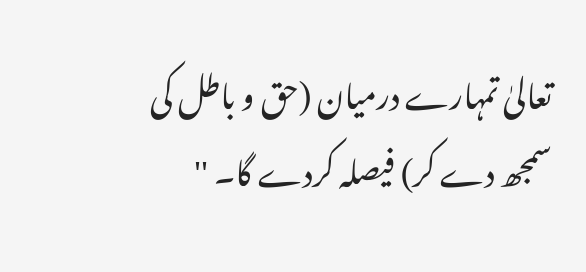تعالیٰ تمہارے درمیان (حق و باطل کی سمجھ دے کر) فیصلہ کردے گا۔ ''